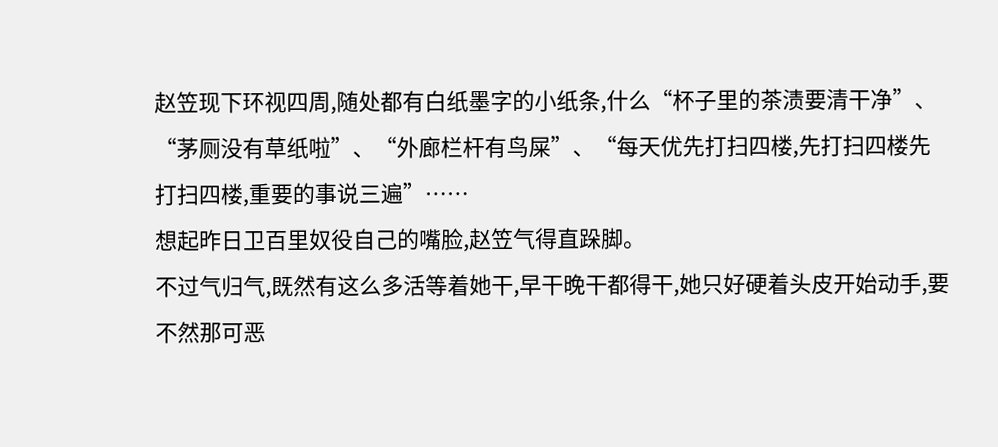赵笠现下环视四周,随处都有白纸墨字的小纸条,什么“杯子里的茶渍要清干净”、“茅厕没有草纸啦”、“外廊栏杆有鸟屎”、“每天优先打扫四楼,先打扫四楼先打扫四楼,重要的事说三遍”……
想起昨日卫百里奴役自己的嘴脸,赵笠气得直跺脚。
不过气归气,既然有这么多活等着她干,早干晚干都得干,她只好硬着头皮开始动手,要不然那可恶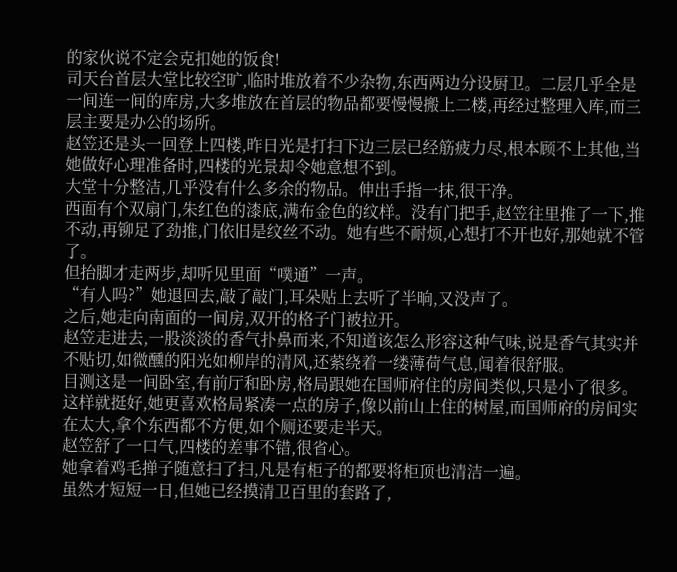的家伙说不定会克扣她的饭食!
司天台首层大堂比较空旷,临时堆放着不少杂物,东西两边分设厨卫。二层几乎全是一间连一间的库房,大多堆放在首层的物品都要慢慢搬上二楼,再经过整理入库,而三层主要是办公的场所。
赵笠还是头一回登上四楼,昨日光是打扫下边三层已经筋疲力尽,根本顾不上其他,当她做好心理准备时,四楼的光景却令她意想不到。
大堂十分整洁,几乎没有什么多余的物品。伸出手指一抹,很干净。
西面有个双扇门,朱红色的漆底,满布金色的纹样。没有门把手,赵笠往里推了一下,推不动,再铆足了劲推,门依旧是纹丝不动。她有些不耐烦,心想打不开也好,那她就不管了。
但抬脚才走两步,却听见里面“噗通”一声。
“有人吗?”她退回去,敲了敲门,耳朵贴上去听了半晌,又没声了。
之后,她走向南面的一间房,双开的格子门被拉开。
赵笠走进去,一股淡淡的香气扑鼻而来,不知道该怎么形容这种气味,说是香气其实并不贴切,如微醺的阳光如柳岸的清风,还萦绕着一缕薄荷气息,闻着很舒服。
目测这是一间卧室,有前厅和卧房,格局跟她在国师府住的房间类似,只是小了很多。这样就挺好,她更喜欢格局紧凑一点的房子,像以前山上住的树屋,而国师府的房间实在太大,拿个东西都不方便,如个厕还要走半天。
赵笠舒了一口气,四楼的差事不错,很省心。
她拿着鸡毛掸子随意扫了扫,凡是有柜子的都要将柜顶也清洁一遍。
虽然才短短一日,但她已经摸清卫百里的套路了,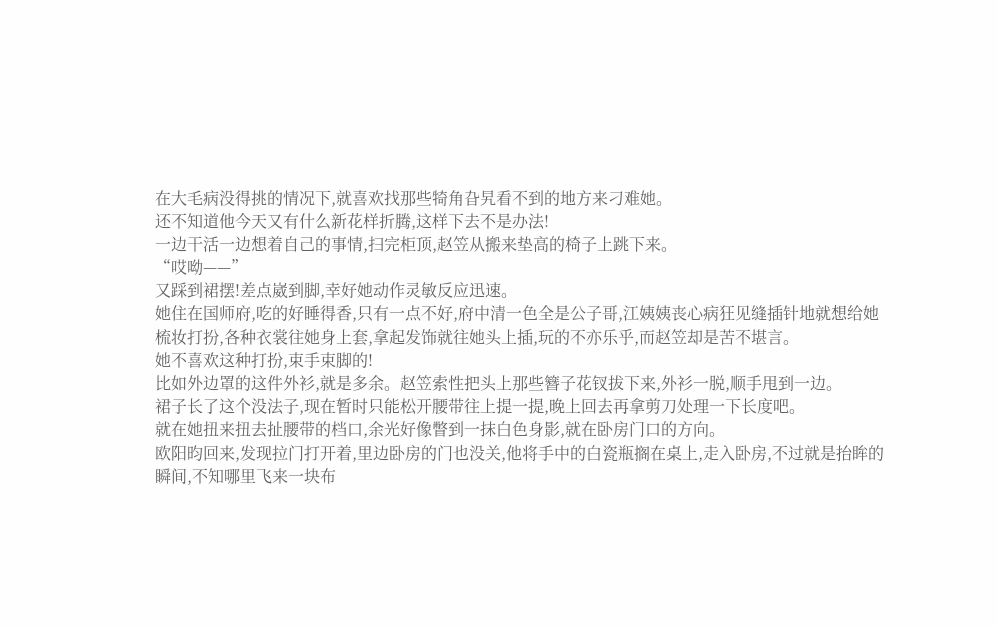在大毛病没得挑的情况下,就喜欢找那些犄角旮旯看不到的地方来刁难她。
还不知道他今天又有什么新花样折腾,这样下去不是办法!
一边干活一边想着自己的事情,扫完柜顶,赵笠从搬来垫高的椅子上跳下来。
“哎呦——”
又踩到裙摆!差点崴到脚,幸好她动作灵敏反应迅速。
她住在国师府,吃的好睡得香,只有一点不好,府中清一色全是公子哥,江姨姨丧心病狂见缝插针地就想给她梳妆打扮,各种衣裳往她身上套,拿起发饰就往她头上插,玩的不亦乐乎,而赵笠却是苦不堪言。
她不喜欢这种打扮,束手束脚的!
比如外边罩的这件外衫,就是多余。赵笠索性把头上那些簪子花钗拔下来,外衫一脱,顺手甩到一边。
裙子长了这个没法子,现在暂时只能松开腰带往上提一提,晚上回去再拿剪刀处理一下长度吧。
就在她扭来扭去扯腰带的档口,余光好像瞥到一抹白色身影,就在卧房门口的方向。
欧阳昀回来,发现拉门打开着,里边卧房的门也没关,他将手中的白瓷瓶搁在桌上,走入卧房,不过就是抬眸的瞬间,不知哪里飞来一块布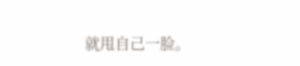就甩自己一脸。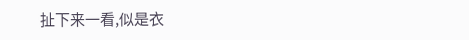扯下来一看,似是衣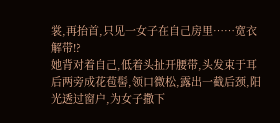裳,再抬首,只见一女子在自己房里……宽衣解带!?
她背对着自己,低着头扯开腰带,头发束于耳后两旁成花苞髻,领口微松,露出一截后颈,阳光透过窗户,为女子撒下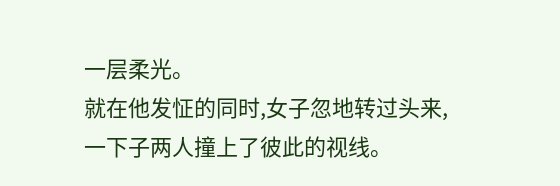一层柔光。
就在他发怔的同时,女子忽地转过头来,一下子两人撞上了彼此的视线。